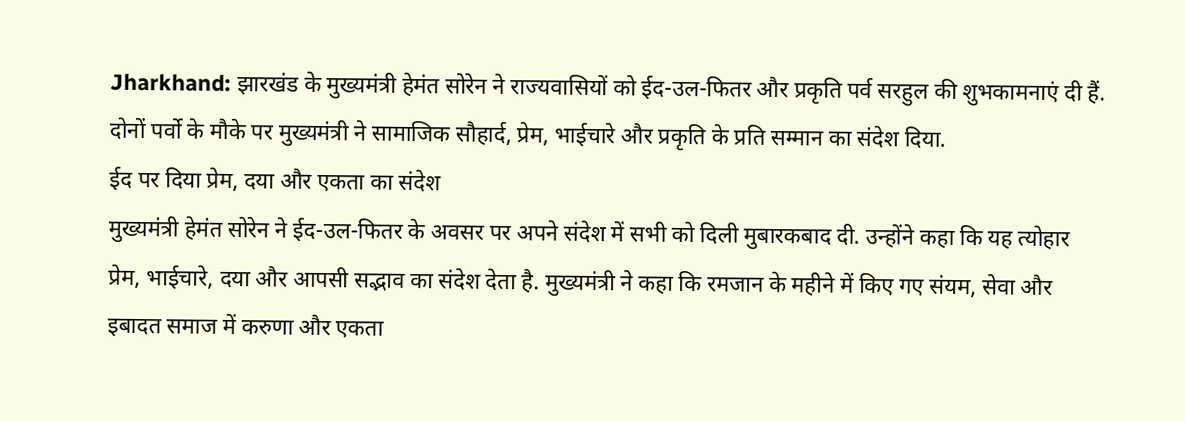Jharkhand: झारखंड के मुख्यमंत्री हेमंत सोरेन ने राज्यवासियों को ईद-उल-फितर और प्रकृति पर्व सरहुल की शुभकामनाएं दी हैं. दोनों पर्वो के मौके पर मुख्यमंत्री ने सामाजिक सौहार्द, प्रेम, भाईचारे और प्रकृति के प्रति सम्मान का संदेश दिया.
ईद पर दिया प्रेम, दया और एकता का संदेश
मुख्यमंत्री हेमंत सोरेन ने ईद-उल-फितर के अवसर पर अपने संदेश में सभी को दिली मुबारकबाद दी. उन्होंने कहा कि यह त्योहार प्रेम, भाईचारे, दया और आपसी सद्भाव का संदेश देता है. मुख्यमंत्री ने कहा कि रमजान के महीने में किए गए संयम, सेवा और इबादत समाज में करुणा और एकता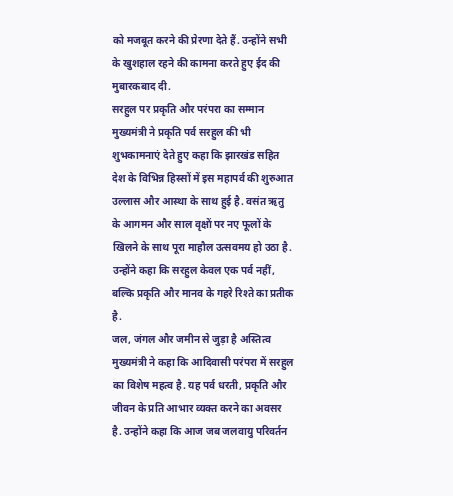को मजबूत करने की प्रेरणा देते हैं. उन्होंने सभी के खुशहाल रहने की कामना करते हुए ईद की मुबारकबाद दी.
सरहुल पर प्रकृति और परंपरा का सम्मान
मुख्यमंत्री ने प्रकृति पर्व सरहुल की भी शुभकामनाएं देते हुए कहा कि झारखंड सहित देश के विभिन्न हिस्सों में इस महापर्व की शुरुआत उल्लास और आस्था के साथ हुई है. वसंत ऋतु के आगमन और साल वृक्षों पर नए फूलों के खिलने के साथ पूरा माहौल उत्सवमय हो उठा है. उन्होंने कहा कि सरहुल केवल एक पर्व नहीं, बल्कि प्रकृति और मानव के गहरे रिश्ते का प्रतीक है.
जल, जंगल और जमीन से जुड़ा है अस्तित्व
मुख्यमंत्री ने कहा कि आदिवासी परंपरा में सरहुल का विशेष महत्व है. यह पर्व धरती, प्रकृति और जीवन के प्रति आभार व्यक्त करने का अवसर है. उन्होंने कहा कि आज जब जलवायु परिवर्तन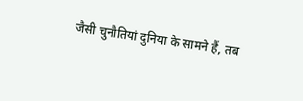जैसी चुनौतियां दुनिया के सामने हैं, तब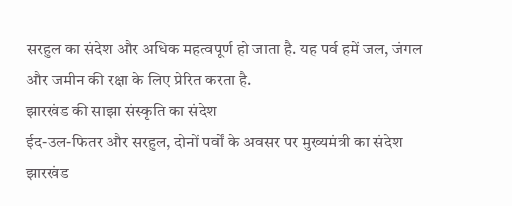सरहुल का संदेश और अधिक महत्वपूर्ण हो जाता है. यह पर्व हमें जल, जंगल और जमीन की रक्षा के लिए प्रेरित करता है.
झारखंड की साझा संस्कृति का संदेश
ईद-उल-फितर और सरहुल, दोनों पर्वों के अवसर पर मुख्यमंत्री का संदेश झारखंड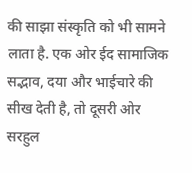की साझा संस्कृति को भी सामने लाता है. एक ओर ईद सामाजिक सद्भाव, दया और भाईचारे की सीख देती है, तो दूसरी ओर सरहुल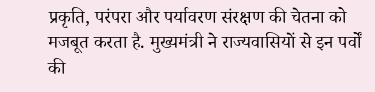प्रकृति, परंपरा और पर्यावरण संरक्षण की चेतना को मजबूत करता है. मुख्यमंत्री ने राज्यवासियों से इन पर्वों की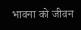भावना को जीवन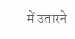में उतारने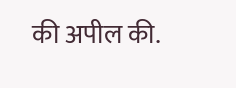की अपील की.